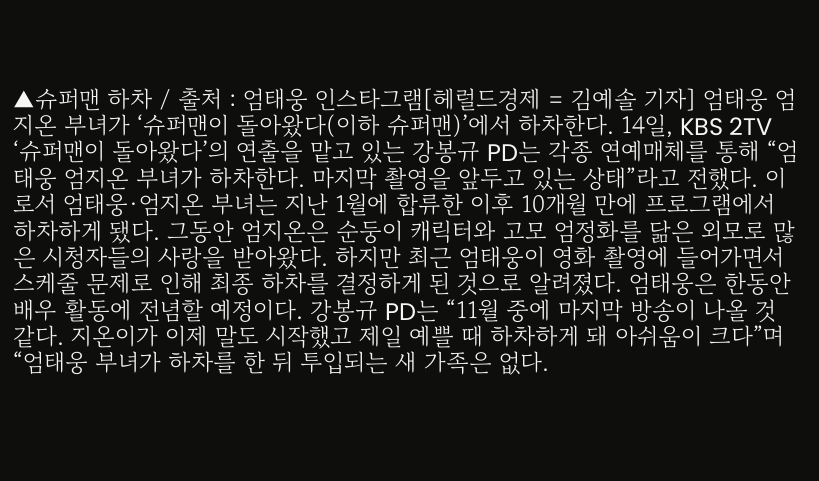▲슈퍼맨 하차 / 출처 : 엄태웅 인스타그램[헤럴드경제 = 김예솔 기자] 엄태웅 엄지온 부녀가 ‘슈퍼맨이 돌아왔다(이하 슈퍼맨)’에서 하차한다. 14일, KBS 2TV ‘슈퍼맨이 돌아왔다’의 연출을 맡고 있는 강봉규 PD는 각종 연예매체를 통해 “엄태웅 엄지온 부녀가 하차한다. 마지막 촬영을 앞두고 있는 상태”라고 전했다. 이로서 엄태웅·엄지온 부녀는 지난 1월에 합류한 이후 10개월 만에 프로그램에서 하차하게 됐다. 그동안 엄지온은 순둥이 캐릭터와 고모 엄정화를 닮은 외모로 많은 시청자들의 사랑을 받아왔다. 하지만 최근 엄태웅이 영화 촬영에 들어가면서 스케줄 문제로 인해 최종 하차를 결정하게 된 것으로 알려졌다. 엄태웅은 한동안 배우 활동에 전념할 예정이다. 강봉규 PD는 “11월 중에 마지막 방송이 나올 것 같다. 지온이가 이제 말도 시작했고 제일 예쁠 때 하차하게 돼 아쉬움이 크다”며 “엄태웅 부녀가 하차를 한 뒤 투입되는 새 가족은 없다.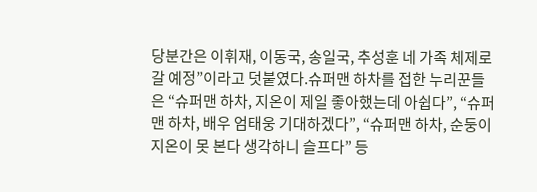당분간은 이휘재, 이동국, 송일국, 추성훈 네 가족 체제로 갈 예정”이라고 덧붙였다.슈퍼맨 하차를 접한 누리꾼들은 “슈퍼맨 하차, 지온이 제일 좋아했는데 아쉽다”, “슈퍼맨 하차, 배우 엄태웅 기대하겠다”, “슈퍼맨 하차, 순둥이 지온이 못 본다 생각하니 슬프다” 등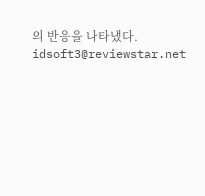의 반응을 나타냈다. idsoft3@reviewstar.net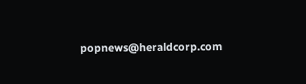popnews@heraldcorp.com